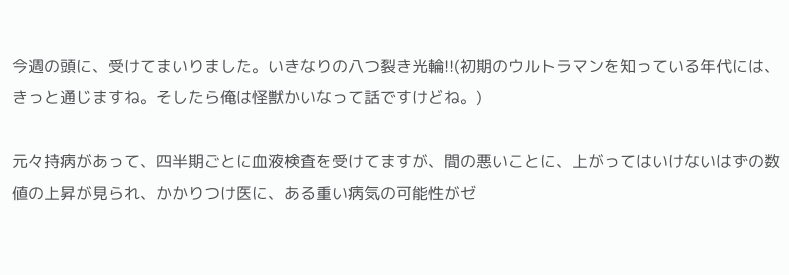今週の頭に、受けてまいりました。いきなりの八つ裂き光輪!!(初期のウルトラマンを知っている年代には、きっと通じますね。そしたら俺は怪獣かいなって話ですけどね。)

元々持病があって、四半期ごとに血液検査を受けてますが、間の悪いことに、上がってはいけないはずの数値の上昇が見られ、かかりつけ医に、ある重い病気の可能性がゼ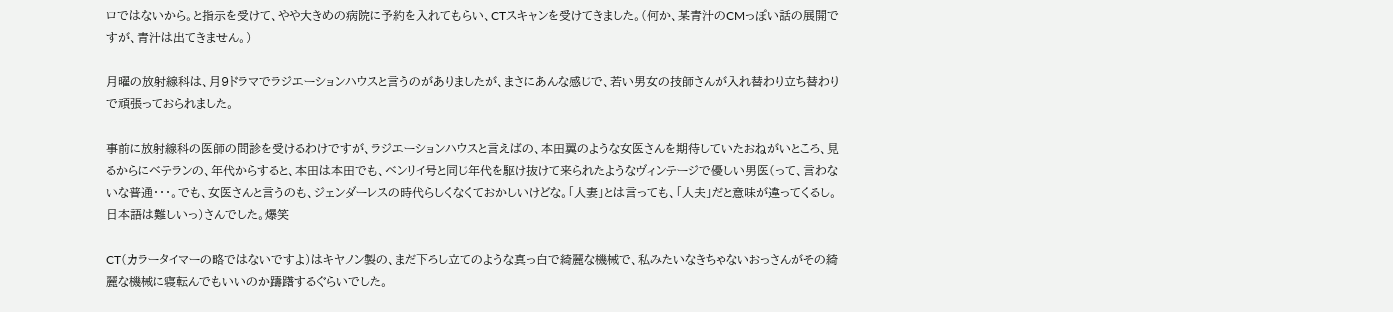ロではないから。と指示を受けて、やや大きめの病院に予約を入れてもらい、CTスキャンを受けてきました。(何か、某青汁のCMっぽい話の展開ですが、青汁は出てきません。)

月曜の放射線科は、月9ドラマでラジエーションハウスと言うのがありましたが、まさにあんな感じで、若い男女の技師さんが入れ替わり立ち替わりで頑張っておられました。

事前に放射線科の医師の問診を受けるわけですが、ラジエーションハウスと言えばの、本田翼のような女医さんを期待していたおねがいところ、見るからにベテランの、年代からすると、本田は本田でも、ベンリイ号と同じ年代を駆け抜けて来られたようなヴィンテージで優しい男医(って、言わないな普通・・・。でも、女医さんと言うのも、ジェンダーレスの時代らしくなくておかしいけどな。「人妻」とは言っても、「人夫」だと意味が違ってくるし。日本語は難しいっ)さんでした。爆笑

CT(カラータイマーの略ではないですよ)はキヤノン製の、まだ下ろし立てのような真っ白で綺麗な機械で、私みたいなきちゃないおっさんがその綺麗な機械に寝転んでもいいのか躊躇するぐらいでした。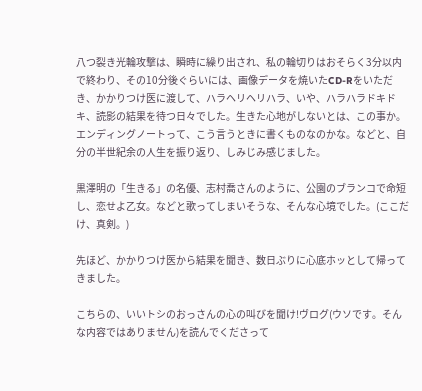八つ裂き光輪攻撃は、瞬時に繰り出され、私の輪切りはおそらく3分以内で終わり、その10分後ぐらいには、画像データを焼いたCD-Rをいただき、かかりつけ医に渡して、ハラヘリヘリハラ、いや、ハラハラドキドキ、読影の結果を待つ日々でした。生きた心地がしないとは、この事か。エンディングノートって、こう言うときに書くものなのかな。などと、自分の半世紀余の人生を振り返り、しみじみ感じました。

黒澤明の「生きる」の名優、志村喬さんのように、公園のブランコで命短し、恋せよ乙女。などと歌ってしまいそうな、そんな心境でした。(ここだけ、真剣。)

先ほど、かかりつけ医から結果を聞き、数日ぶりに心底ホッとして帰ってきました。

こちらの、いいトシのおっさんの心の叫びを聞け!ヴログ(ウソです。そんな内容ではありません)を読んでくださって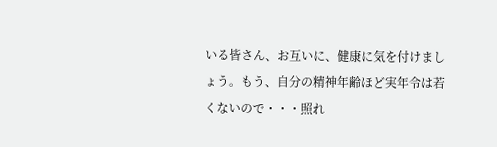いる皆さん、お互いに、健康に気を付けましょう。もう、自分の精神年齢ほど実年令は若くないので・・・照れ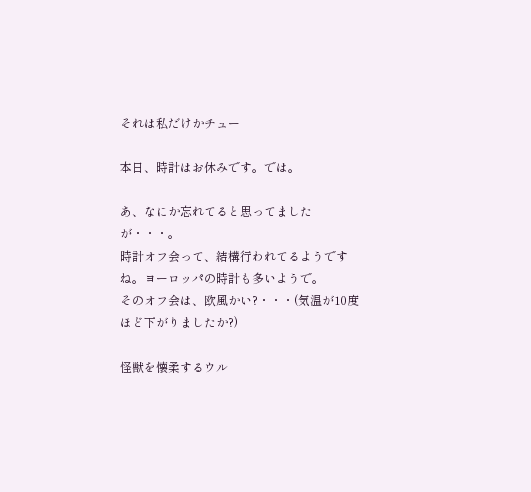それは私だけかチュー

本日、時計はお休みです。では。

あ、なにか忘れてると思ってましたが・・・。
時計オフ会って、結構行われてるようですね。ヨーロッパの時計も多いようで。
そのオフ会は、欧風かい?・・・(気温が10度ほど下がりましたか?)

怪獣を懐柔するウル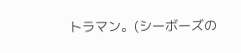トラマン。(シーボーズの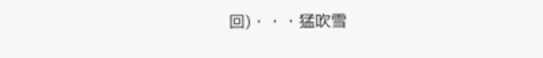回)・・・猛吹雪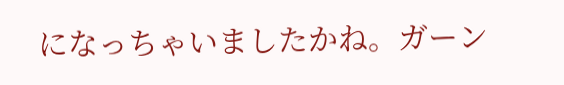になっちゃいましたかね。ガーン